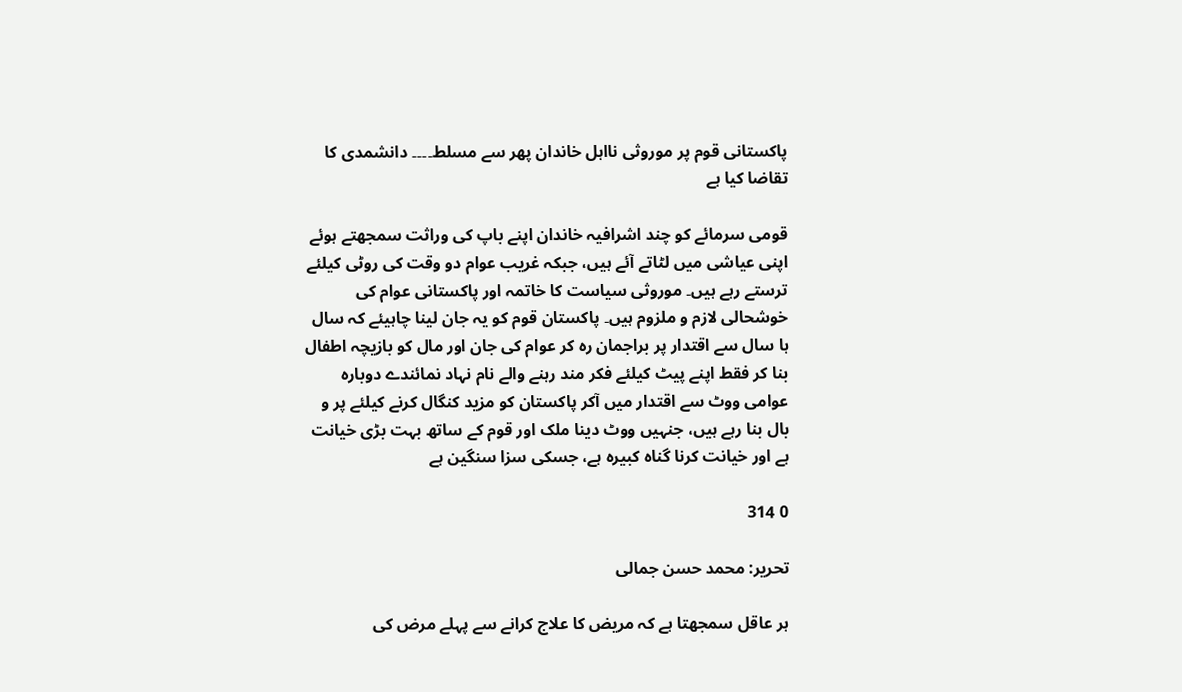پاکستانی قوم پر موروثی نااہل خاندان پھر سے مسلط۔۔۔۔ دانشمدی کا تقاضا کیا ہے

قومی سرمائے کو چند اشرافیہ خاندان اپنے باپ کی وراثت سمجھتے ہوئے اپنی عیاشی میں لٹاتے آئے ہیں، جبکہ غریب عوام دو وقت کی روٹی کیلئے ترستے رہے ہیں۔ موروثی سیاست کا خاتمہ اور پاکستانی عوام کی خوشحالی لازم و ملزوم ہیں۔ پاکستان قوم کو یہ جان لینا چاہیئے کہ سال ہا سال سے اقتدار پر براجمان رہ کر عوام کی جان اور مال کو بازیچہ اطفال بنا کر فقط اپنے پیٹ کیلئے فکر مند رہنے والے نام نہاد نمائندے دوبارہ عوامی ووٹ سے اقتدار میں آکر پاکستان کو مزید کنگال کرنے کیلئے پر و بال بنا رہے ہیں، جنہیں ووٹ دینا ملک اور قوم کے ساتھ بہت بڑی خیانت ہے اور خیانت کرنا گناہ کبیرہ ہے، جسکی سزا سنگین ہے

0 314

تحریر: محمد حسن جمالی

ہر عاقل سمجھتا ہے کہ مریض کا علاج کرانے سے پہلے مرض کی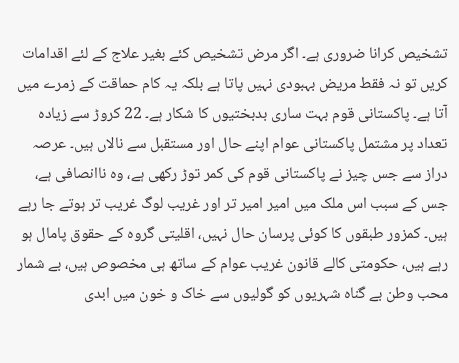تشخیص کرانا ضروری ہے۔ اگر مرض تشخیص کئے بغیر علاج کے لئے اقدامات کریں تو نہ فقط مریض بہبودی نہیں پاتا ہے بلکہ یہ کام حماقت کے زمرے میں آتا ہے۔ پاکستانی قوم بہت ساری بدبختیوں کا شکار ہے۔ 22 کروڑ سے زیادہ تعداد پر مشتمل پاکستانی عوام اپنے حال اور مستقبل سے نالاں ہیں۔ عرصہ دراز سے جس چیز نے پاکستانی قوم کی کمر توڑ رکھی ہے، وہ ناانصافی ہے، جس کے سبب اس ملک میں امیر امیر تر اور غریب لوگ غریب تر ہوتے جا رہے ہیں۔ کمزور طبقوں کا کوئی پرسان حال نہیں، اقلیتی گروہ کے حقوق پامال ہو رہے ہیں، حکومتی کالے قانون غریب عوام کے ساتھ ہی مخصوص ہیں، بے شمار محب وطن بے گناہ شہریوں کو گولیوں سے خاک و خون میں ابدی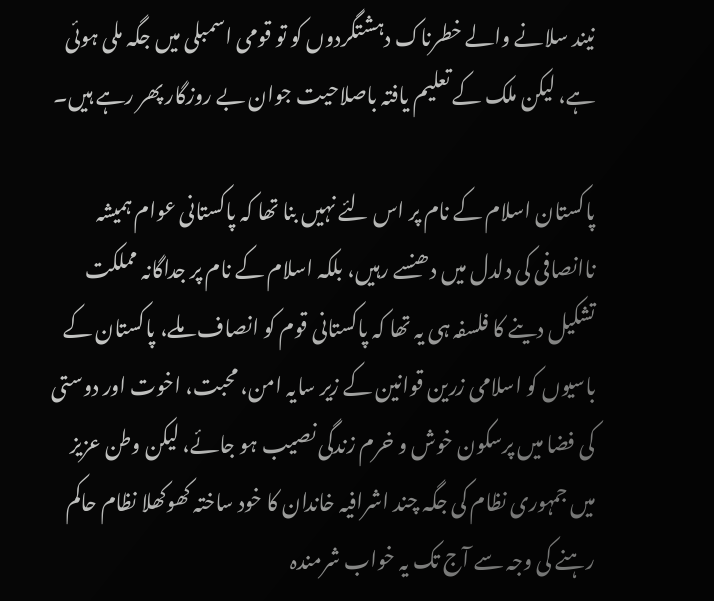نیند سلانے والے خطرناک دہشتگردوں کو تو قومی اسمبلی میں جگہ ملی ہوئی ہے، لیکن ملک کے تعلیم یافتہ باصلاحیت جوان بے روزگار پھر رہے ہیں۔

پاکستان اسلام کے نام پر اس لئے نہیں بنا تھا کہ پاکستانی عوام ہمیشہ ناانصافی کی دلدل میں دھنسے رہیں، بلکہ اسلام کے نام پر جداگانہ مملکت تشکیل دینے کا فلسفہ ہی یہ تھا کہ پاکستانی قوم کو انصاف ملے، پاکستان کے باسیوں کو اسلامی زرین قوانین کے زیر سایہ امن، محبت، اخوت اور دوستی کی فضا میں پرسکون خوش و خرم زندگی نصیب ہو جائے، لیکن وطن عزیز میں جمہوری نظام کی جگہ چند اشرافیہ خاندان کا خود ساختہ کھوکھلا نظام حاکم رہنے کی وجہ سے آج تک یہ خواب شرمندہ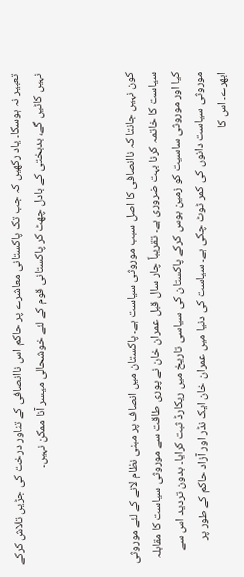تعبیر نہ ہوسکا۔ یاد رکھیں کہ جب تک پاکستانی معاشرے پر حاکم اس ناانصافی کے تناور درخت کی جڑیں تلاش کرکے نہیں کاٹیں گے، بدبختی کے بادل چھٹ کر پاکستانی قوم کے لئے خوشحالی میسر آنا ممکن نہیں۔



کون نہیں جانتا کہ ناانصافی کا اصل سبب موروثی سیاست ہے۔ پاکستان میں انصاف پر مبنی نظام لانے کے لئے موروثی سیاست کا خاتمہ کرنا بہت ضروری ہے۔ تقریباً چار سال قبل عمران خان نے پوری طاقت سے موروثی سیاست کا مقابلہ کیا اور موروثی ساسیت کو زمین بوس کرکے پاکستان کی سیاسی تاریخ میں ریکارڈ ثبت کرایا۔ بدون تردید اس سے موروثی سیاست دانوں کی کمر ٹوٹ چکی ہے۔ سیاست کی دنیا میں عمران خان ایک نڈر اور آزاد حاکم کے طور پر ابھرے۔ اس کا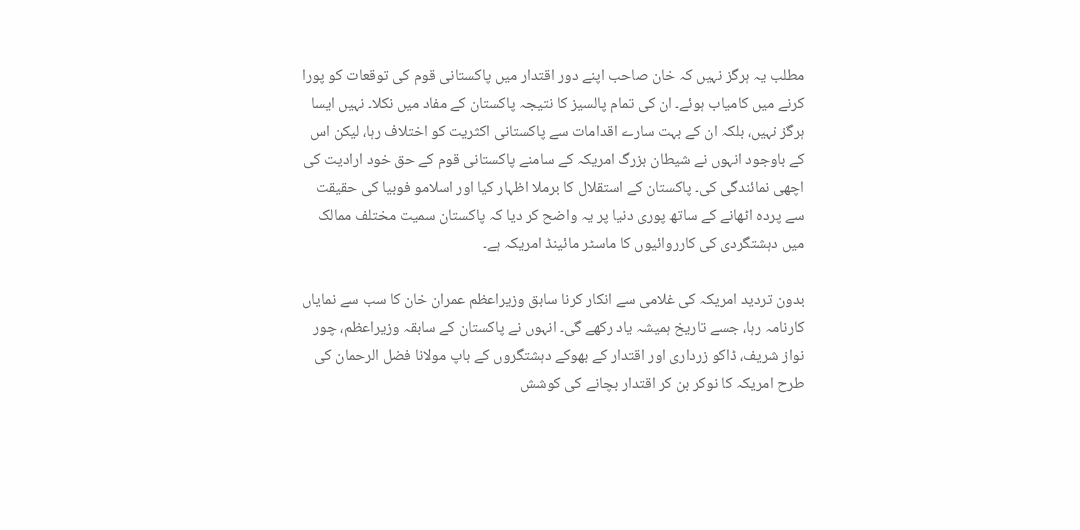مطلب یہ ہرگز نہیں کہ خان صاحب اپنے دور اقتدار میں پاکستانی قوم کی توقعات کو پورا کرنے میں کامیاب ہوئے۔ ان کی تمام پالسیز کا نتیجہ پاکستان کے مفاد میں نکلا۔ نہیں ایسا ہرگز نہیں، بلکہ ان کے بہت سارے اقدامات سے پاکستانی اکثریت کو اختلاف رہا، لیکن اس کے باوجود انہوں نے شیطان بزرگ امریکہ کے سامنے پاکستانی قوم کے حق خود ارادیت کی اچھی نمائندگی کی۔ پاکستان کے استقلال کا برملا اظہار کیا اور اسلامو فوبیا کی حقیقت سے پردہ اٹھانے کے ساتھ پوری دنیا پر یہ واضح کر دیا کہ پاکستان سمیت مختلف ممالک میں دہشتگردی کی کارروائیوں کا ماسٹر مائینڈ امریکہ ہے۔

بدون تردید امریکہ کی غلامی سے انکار کرنا سابق وزیراعظم عمران خان کا سب سے نمایاں کارنامہ رہا، جسے تاریخ ہمیشہ یاد رکھے گی۔ انہوں نے پاکستان کے سابقہ وزیراعظم، چور نواز شریف، ڈاکو زرداری اور اقتدار کے بھوکے دہشتگروں کے باپ مولانا فضل الرحمان کی طرح امریکہ کا نوکر بن کر اقتدار بچانے کی کوشش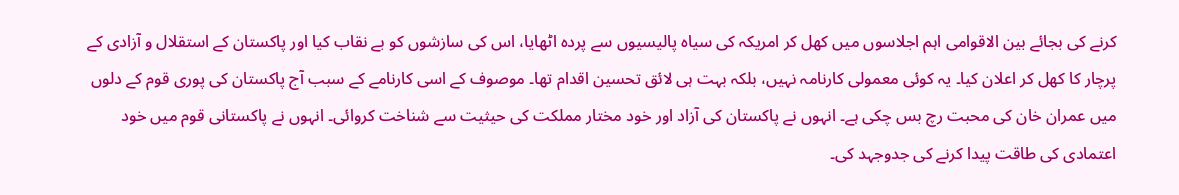کرنے کی بجائے بین الاقوامی اہم اجلاسوں میں کھل کر امریکہ کی سیاہ پالیسیوں سے پردہ اٹھایا، اس کی سازشوں کو بے نقاب کیا اور پاکستان کے استقلال و آزادی کے پرچار کا کھل کر اعلان کیا۔ یہ کوئی معمولی کارنامہ نہیں، بلکہ بہت ہی لائق تحسین اقدام تھا۔ موصوف کے اسی کارنامے کے سبب آج پاکستان کی پوری قوم کے دلوں میں عمران خان کی محبت رچ بس چکی ہے۔ انہوں نے پاکستان کی آزاد اور خود مختار مملکت کی حیثیت سے شناخت کروائی۔ انہوں نے پاکستانی قوم میں خود اعتمادی کی طاقت پیدا کرنے کی جدوجہد کی۔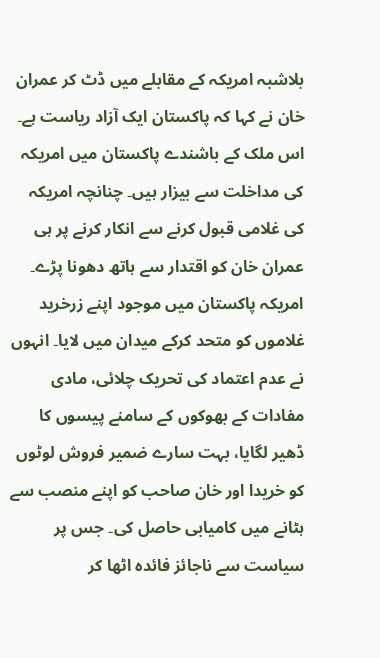بلاشبہ امریکہ کے مقابلے میں ڈٹ کر عمران خان نے کہا کہ پاکستان ایک آزاد ریاست ہے۔ اس ملک کے باشندے پاکستان میں امریکہ کی مداخلت سے بیزار ہیں۔ چنانچہ امریکہ کی غلامی قبول کرنے سے انکار کرنے پر ہی عمران خان کو اقتدار سے ہاتھ دھونا پڑے۔ امریکہ پاکستان میں موجود اپنے زرخرید غلاموں کو متحد کرکے میدان میں لایا۔ انہوں نے عدم اعتماد کی تحریک چلائی، مادی مفادات کے بھوکوں کے سامنے پیسوں کا ڈھیر لگایا، بہت سارے ضمیر فروش لوٹوں کو خریدا اور خان صاحب کو اپنے منصب سے ہٹانے میں کامیابی حاصل کی۔ جس پر سیاست سے ناجائز فائدہ اٹھا کر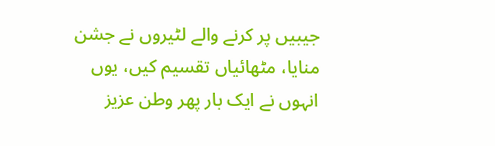جیبیں پر کرنے والے لٹیروں نے جشن منایا، مٹھائیاں تقسیم کیں، یوں انہوں نے ایک بار پھر وطن عزیز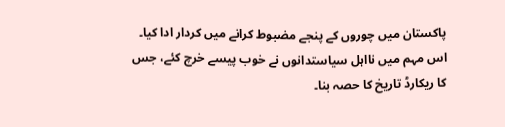پاکستان میں چوروں کے پنجے مضبوط کرانے میں کردار ادا کیا۔ اس مہم میں نااہل سیاستدانوں نے خوب پیسے خرچ کئے، جس کا ریکارڈ تاریخ کا حصہ بنا۔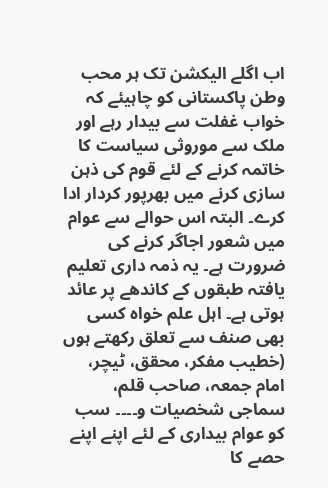اب اگلے الیکشن تک ہر محب وطن پاکستانی کو چاہیئے کہ خواب غفلت سے بیدار رہے اور ملک سے موروثی سیاست کا خاتمہ کرنے کے لئے قوم کی ذہن سازی کرنے میں بھرپور کردار ادا کرے۔ البتہ اس حوالے سے عوام میں شعور اجاگر کرنے کی ضرورت ہے۔ یہ ذمہ داری تعلیم یافتہ طبقوں کے کاندھے پر عائد ہوتی ہے۔ اہل علم خواہ کسی بھی صنف سے تعلق رکھتے ہوں (خطیب مفکر، محقق، ٹیچر، امام جمعہ، صاحب قلم، سماجی شخصیات و۔۔۔۔ سب کو عوام بیداری کے لئے اپنے اپنے حصے کا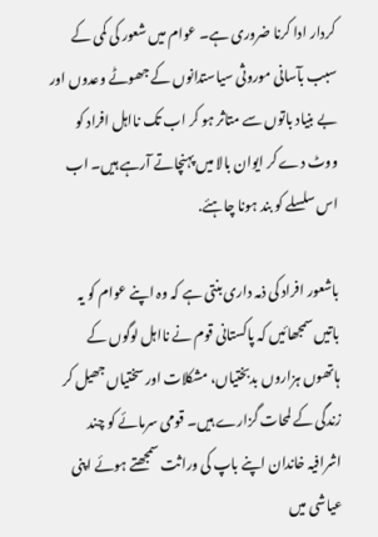کردار ادا کرنا ضروری ہے۔ عوام میں شعور کی کمی کے سبب بآسانی موروثی سیاستدانوں کے جھوٹے وعدوں اور بے بنیاد باتوں سے متاثر ہو کر اب تک نااہل افراد کو ووٹ دے کر ایوان بالا میں پہنچاتے آرہے ہیں۔ اب اس سلسلے کو بند ہونا چاہئے.

باشعور افراد کی ذمہ داری بنتی ہے کہ وہ اپنے عوام کو یہ باتیں سمجھائیں کہ پاکستانی قوم نے نااہل لوگوں کے ہاتھوں ہزاروں بدبختیاں، مشکلات اور سختیاں جھیل کر زندگی کے لمحات گزارے ہیں۔ قومی سرمائے کو چند اشرافیہ خاندان اپنے باپ کی وراثت سمجھتے ہوئے اپنی عیاشی میں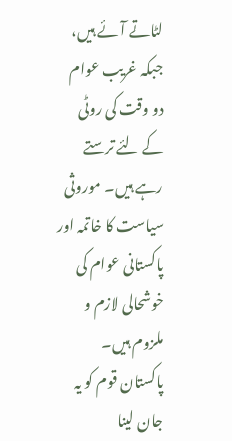لٹاتے آئے ہیں، جبکہ غریب عوام دو وقت کی روٹی کے لئے ترستے رہے ہیں۔ موروثی سیاست کا خاتمہ اور پاکستانی عوام کی خوشحالی لازم و ملزوم ہیں۔ پاکستان قوم کو یہ جان لینا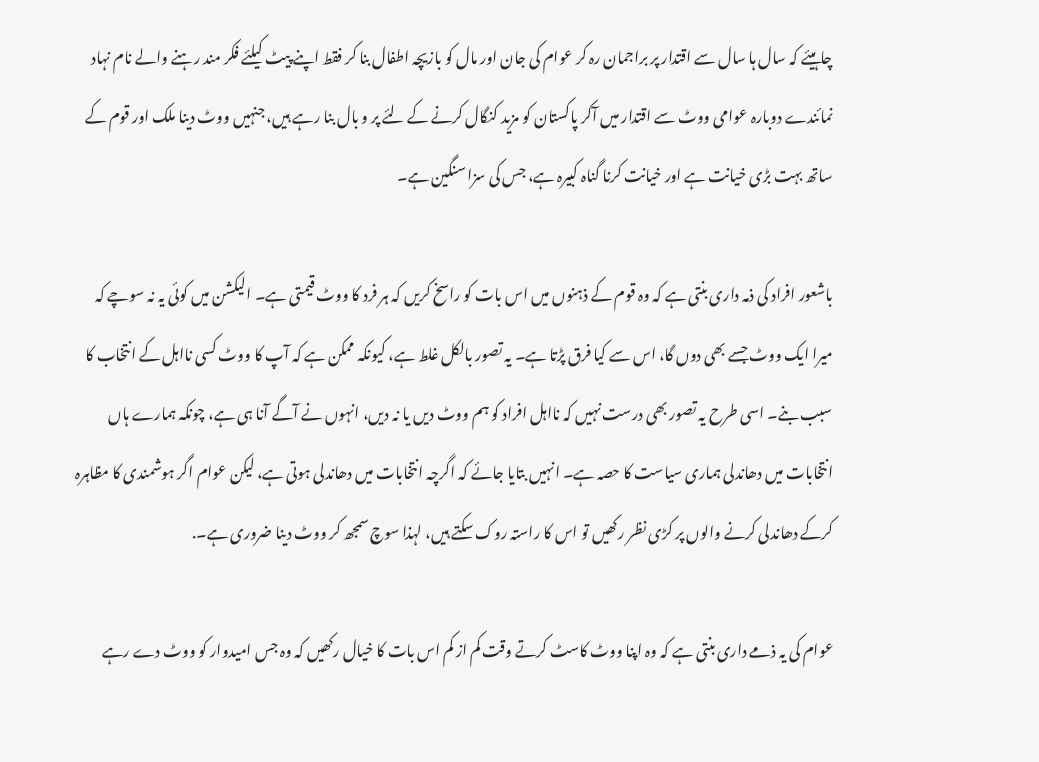چاہیئے کہ سال ہا سال سے اقتدار پر براجمان رہ کر عوام کی جان اور مال کو بازیچہ اطفال بنا کر فقط اپنے پیٹ کیلئے فکر مند رہنے والے نام نہاد نمائندے دوبارہ عوامی ووٹ سے اقتدار میں آکر پاکستان کو مزید کنگال کرنے کے لئے پر و بال بنا رہے ہیں، جنہیں ووٹ دینا ملک اور قوم کے ساتھ بہت بڑی خیانت ہے اور خیانت کرنا گناہ کبیرہ ہے، جس کی سزا سنگین ہے۔

باشعور افراد کی ذمہ داری بنتی ہے کہ وہ قوم کے ذہنوں میں اس بات کو راسخ کریں کہ ہر فرد کا ووٹ قیمتی ہے۔ الیکشن میں کوئی یہ نہ سوچے کہ میرا ایک ووٹ جسے بھی دوں گا، اس سے کیا فرق پڑتا ہے۔ یہ تصور بالکل غلط ہے، کیونکہ ممکن ہے کہ آپ کا ووٹ کسی نااہل کے انتخاب کا سبب بنے۔ اسی طرح یہ تصور بھی درست نہیں کہ نااہل افراد کو ہم ووٹ دیں یا نہ دیں، انہوں نے آگے آنا ہی ہے، چونکہ ہمارے ہاں انتخابات میں دھاندلی ہماری سیاست کا حصہ ہے۔ انہیں بتایا جائے کہ اگرچہ انتخابات میں دھاندلی ہوتی ہے، لیکن عوام اگر ہوشمندی کا مظاہرہ کرکے دھاندلی کرنے والوں پر کڑی نظر رکھیں تو اس کا راستہ روک سکتے ہیں، لہذا سوچ سمجھ کر ووٹ دینا ضروری ہے۔.

عوام کی یہ ذمے داری بنتی ہے کہ وہ اپنا ووٹ کاسٹ کرتے وقت کم از کم اس بات کا خیال رکھیں کہ وہ جس امیدوار کو ووٹ دے رہے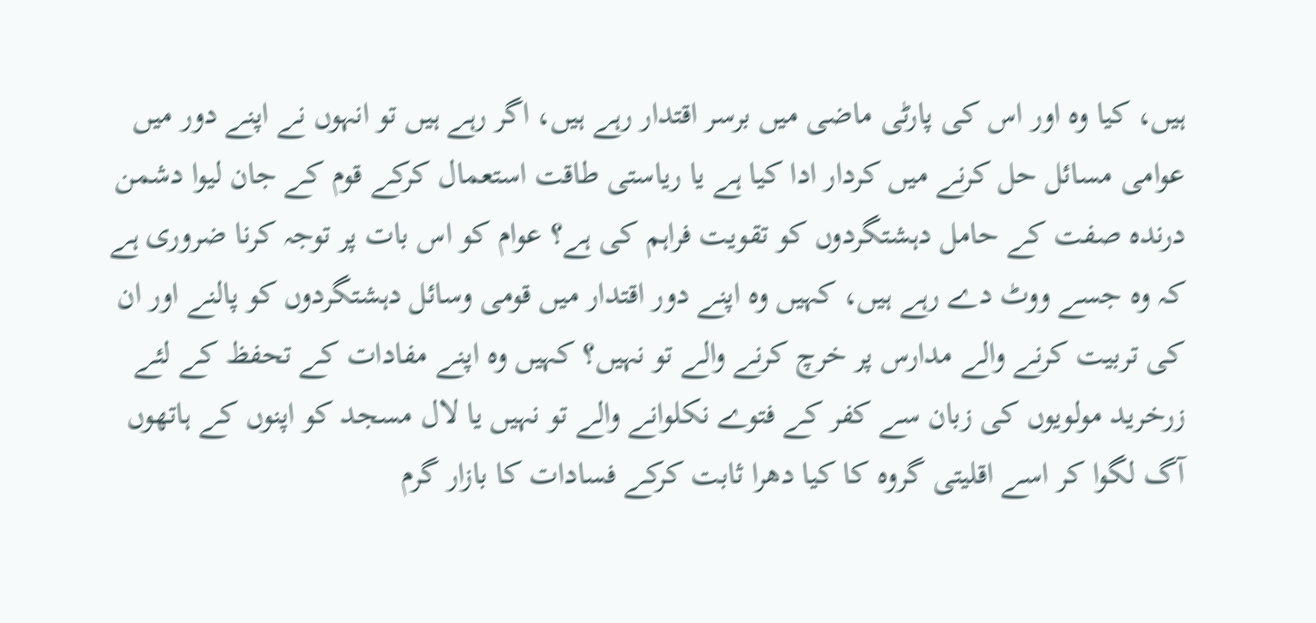ہیں، کیا وہ اور اس کی پارٹی ماضی میں برسر اقتدار رہے ہیں، اگر رہے ہیں تو انہوں نے اپنے دور میں عوامی مسائل حل کرنے میں کردار ادا کیا ہے یا ریاستی طاقت استعمال کرکے قوم کے جان لیوا دشمن درندہ صفت کے حامل دہشتگردوں کو تقویت فراہم کی ہے؟ عوام کو اس بات پر توجہ کرنا ضروری ہے کہ وہ جسے ووٹ دے رہے ہیں، کہیں وہ اپنے دور اقتدار میں قومی وسائل دہشتگردوں کو پالنے اور ان کی تربیت کرنے والے مدارس پر خرچ کرنے والے تو نہیں؟ کہیں وہ اپنے مفادات کے تحفظ کے لئے زرخرید مولویوں کی زبان سے کفر کے فتوے نکلوانے والے تو نہیں یا لال مسجد کو اپنوں کے ہاتھوں آگ لگوا کر اسے اقلیتی گروہ کا کیا دھرا ثابت کرکے فسادات کا بازار گرم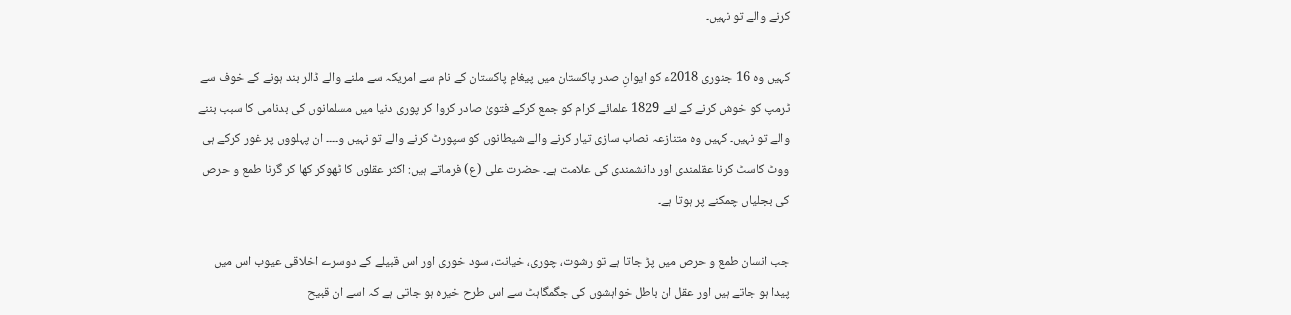کرنے والے تو نہیں۔

کہیں وہ 16 جنوری 2018ء کو ایوانِ صدر پاکستان میں پیغامِ پاکستان کے نام سے امریکہ سے ملنے والے ڈالر بند ہونے کے خوف سے ٹرمپ کو خوش کرنے کے لئے 1829 علمائے کرام کو جمع کرکے فتویٰ صادر کروا کر پوری دنیا میں مسلمانوں کی بدنامی کا سبب بننے والے تو نہیں۔ کہیں وہ متنازعہ نصاب سازی تیار کرنے والے شیطانوں کو سپورٹ کرنے والے تو نہیں و۔۔۔۔ ان پہلووں پر غور کرکے ہی ووٹ کاسٹ کرنا عقلمندی اور دانشمندی کی علامت ہے۔ حضرت علی (ع) فرماتے ہیں: اکثر عقلوں کا ٹھوکر کھا کر گرنا طمع و حرص کی بجلیاں چمکنے پر ہوتا ہے۔

جب انسان طمع و حرص میں پڑ جاتا ہے تو رشوت، چوری، خیانت، سود خوری اور اس قبیلے کے دوسرے اخلاقی عیوب اس میں پیدا ہو جاتے ہیں اور عقل ان باطل خواہشوں کی جگمگاہٹ سے اس طرح خیرہ ہو جاتی ہے کہ اسے ان قبیح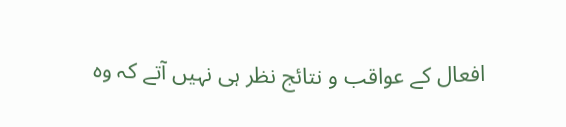افعال کے عواقب و نتائج نظر ہی نہیں آتے کہ وہ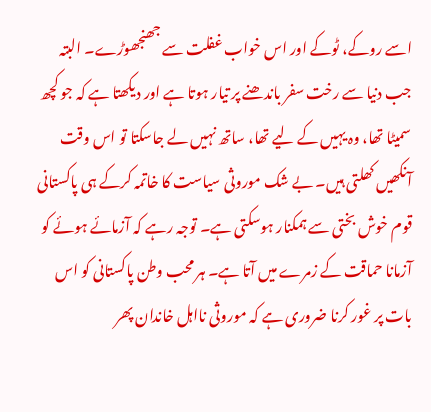اسے روکے، ٹوکے اور اس خواب غفلت سے جھنجھوڑے۔ البتہ جب دنیا سے رخت سفر باندھنے پر تیار ہوتا ہے اور دیکھتا ہے کہ جو کچھ سمیٹا تھا، وہ یہیں کے لیے تھا، ساتھ نہیں لے جاسکتا تو اس وقت آنکھیں کھلتی ہیں۔ بے شک موروثی سیاست کا خاتمہ کرکے ہی پاکستانی قوم خوش بختی سے ہمکنار ہوسکتی ہے۔ توجہ رہے کہ آزمائے ہوئے کو آزمانا حماقت کے زمرے میں آتا ہے۔ ہر محب وطن پاکستانی کو اس بات پر غور کرنا ضروری ہے کہ موروثی نااہل خاندان پھر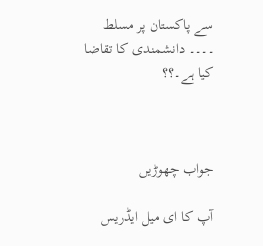سے پاکستان پر مسلط ۔۔۔۔ دانشمندی کا تقاضا کیا ہے۔؟؟



جواب چھوڑیں

آپ کا ای میل ایڈریس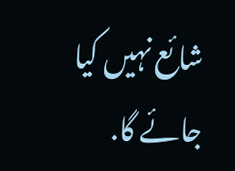شائع نہیں کیا جائے گا.